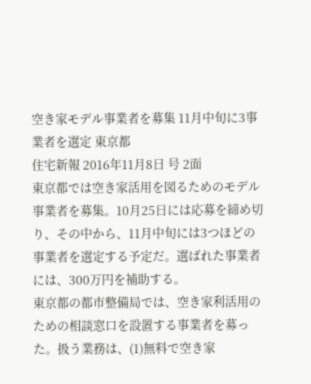空き家モデル事業者を募集 11月中旬に3事業者を選定 東京都
住宅新報 2016年11月8日 号 2面
東京都では空き家活用を図るためのモデル事業者を募集。10月25日には応募を締め切り、その中から、11月中旬には3つほどの事業者を選定する予定だ。選ばれた事業者には、300万円を補助する。
東京都の都市整備局では、空き家利活用のための相談窓口を設置する事業者を募った。扱う業務は、(1)無料で空き家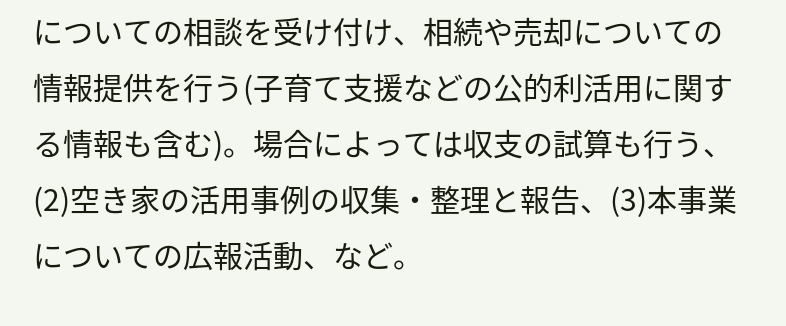についての相談を受け付け、相続や売却についての情報提供を行う(子育て支援などの公的利活用に関する情報も含む)。場合によっては収支の試算も行う、(2)空き家の活用事例の収集・整理と報告、(3)本事業についての広報活動、など。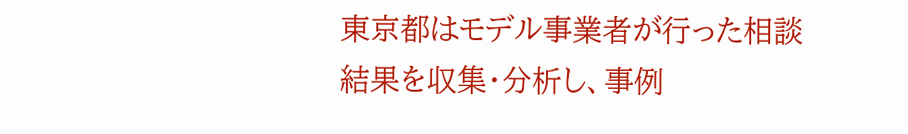東京都はモデル事業者が行った相談結果を収集・分析し、事例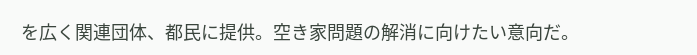を広く関連団体、都民に提供。空き家問題の解消に向けたい意向だ。